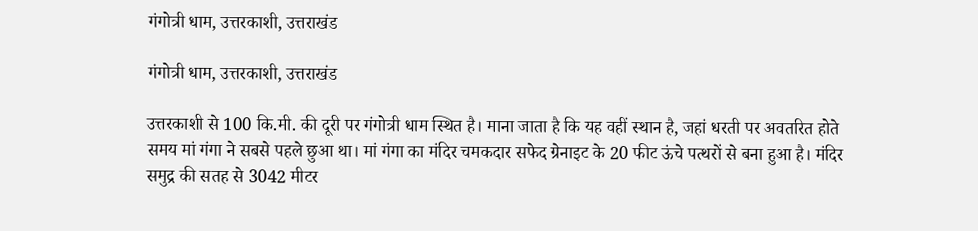गंगोत्री धाम, उत्तरकाशी, उत्तराखंड

गंगोत्री धाम, उत्तरकाशी, उत्तराखंड

उत्तरकाशी से 100 कि.मी. की दूरी पर गंगोत्री धाम स्थित है। माना जाता है कि यह वहीं स्थान है, जहां धरती पर अवतरित होते समय मां गंगा ने सबसे पहले छुआ था। मां गंगा का मंदिर चमकदार सफेद ग्रेनाइट के 20 फीट ऊंचे पत्‍थरों से बना हुआ है। मंदिर समुद्र की सतह से 3042 मीटर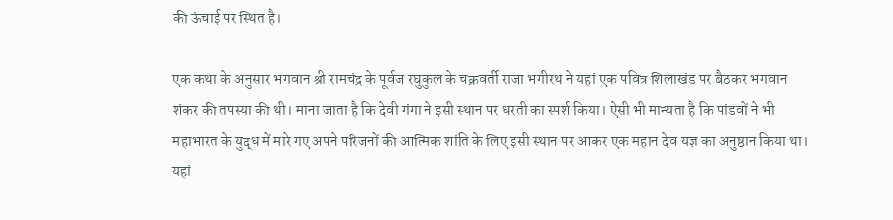की ऊंचाई पर स्थित है।

एक कथा के अनुसार भगवान श्री रामचंद्र के पूर्वज रघुकुल के चक्रवर्ती राजा भगीरथ ने यहां एक पवित्र शिलाखंड पर बैठकर भगवान शंकर की तपस्या की थी। माना जाता है कि देवी गंगा ने इसी स्थान पर धरती का स्पर्श किया। ऐसी भी मान्यता है कि पांडवों ने भी महाभारत के युद्ध में मारे गए अपने परिजनों की आत्मिक शांति के लिए इसी स्थान पर आकर एक महान देव यज्ञ का अनुष्ठान किया था। यहां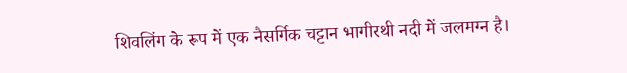शिवलिंग के रूप में एक नैसर्गिक चट्टान भागीरथी नदी में जलमग्न है।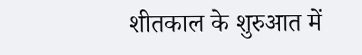शीतकाल के शुरुआत में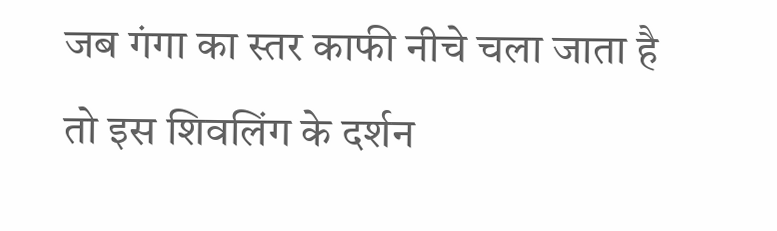जब गंगा का स्तर काफी नीचे चला जाता है तो इस शिवलिंग के दर्शन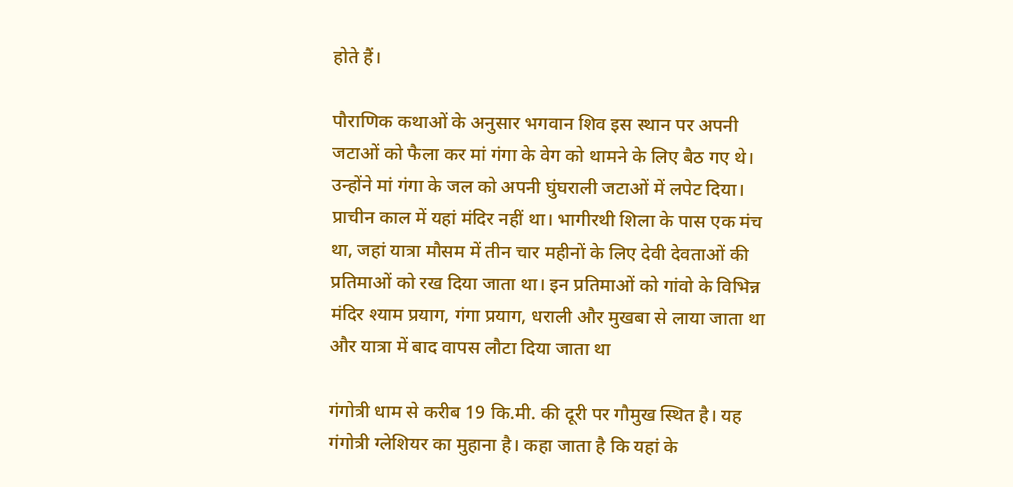होते हैं।

पौराणिक कथाओं के अनुसार भगवान शिव इस स्थान पर अपनी जटाओं को फैला कर मां गंगा के वेग को थामने के लिए बैठ गए थे। उन्होंने मां गंगा के जल को अपनी घुंघराली जटाओं में लपेट दिया। प्राचीन काल में यहां मंदिर नहीं था। भागीरथी ‌शिला के पास एक मंच था, जहां यात्रा मौसम में तीन चार महीनों के लिए देवी देवताओं की प्रतिमाओं को रख दिया जाता था। इन प्रतिमाओं को गांवो के विभिन्न मंदिर श्याम प्रयाग, गंगा प्रयाग, धराली और मुखबा से लाया जाता था और यात्रा में बाद वापस लौटा दिया जाता था

गंगोत्री धाम से करीब 19 कि.मी. की दूरी पर गौमुख स्थित है। यह गंगोत्री ग्लेशियर का मुहाना है। कहा जाता है कि यहां के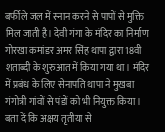बर्फीले जल में स्नान करने से पापों से मुक्ति मिल जाती है। देवी गंगा के मंदिर का निर्माण गोरखा कमांडर अमर सिंह थापा द्वारा 18वी शताब्दी के शुरुआत में किया गया था। मंदिर में प्रबंध के लिए सेनापति थापा ने मुखबा गंगोत्री गांवों से पंडों को भी नियुक्त किया। बता दें कि अक्षय तृतीया से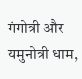गंगोत्री और यमुनोत्री धाम,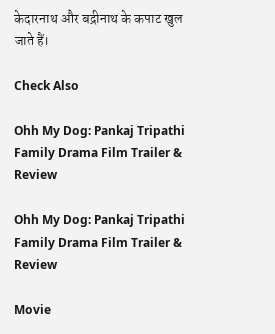केदारनाथ और बद्रीनाथ के कपाट खुल जाते हैं।

Check Also

Ohh My Dog: Pankaj Tripathi Family Drama Film Trailer & Review

Ohh My Dog: Pankaj Tripathi Family Drama Film Trailer & Review

Movie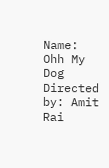Name: Ohh My Dog Directed by: Amit Rai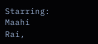Starring: Maahi Rai,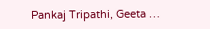Pankaj Tripathi, Geeta …